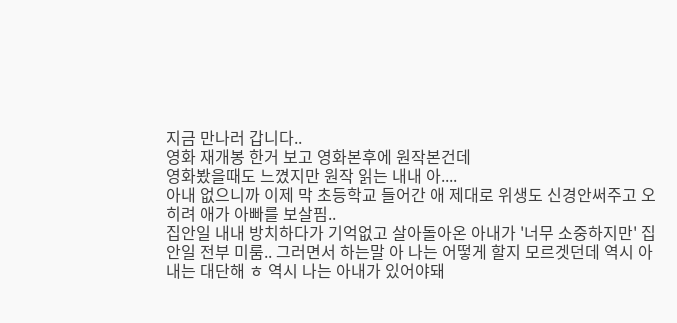지금 만나러 갑니다..
영화 재개봉 한거 보고 영화본후에 원작본건데
영화봤을때도 느꼈지만 원작 읽는 내내 아....
아내 없으니까 이제 막 초등학교 들어간 애 제대로 위생도 신경안써주고 오히려 애가 아빠를 보살핌..
집안일 내내 방치하다가 기억없고 살아돌아온 아내가 '너무 소중하지만' 집안일 전부 미룸.. 그러면서 하는말 아 나는 어떻게 할지 모르겟던데 역시 아내는 대단해 ㅎ 역시 나는 아내가 있어야돼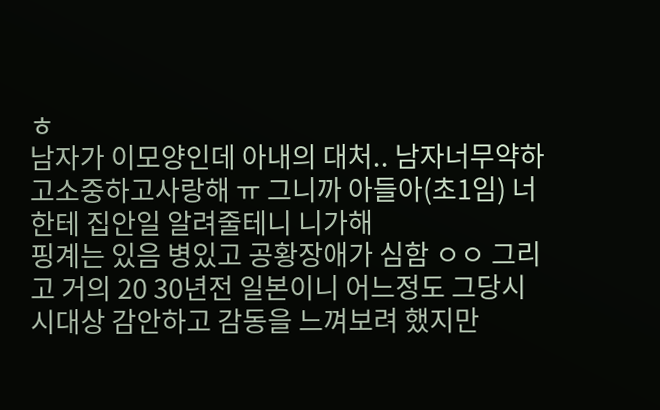ㅎ
남자가 이모양인데 아내의 대처.. 남자너무약하고소중하고사랑해 ㅠ 그니까 아들아(초1임) 너한테 집안일 알려줄테니 니가해
핑계는 있음 병있고 공황장애가 심함 ㅇㅇ 그리고 거의 20 30년전 일본이니 어느정도 그당시 시대상 감안하고 감동을 느껴보려 했지만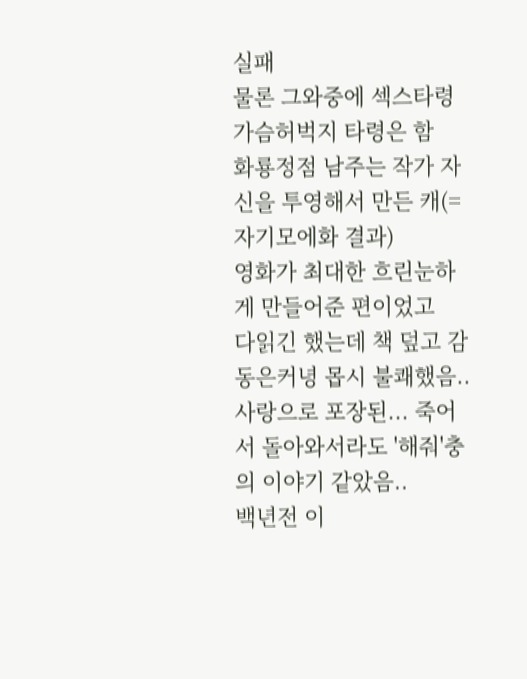실패
물론 그와중에 섹스타령 가슴허벅지 타령은 함
화룡정점 남주는 작가 자신을 투영해서 만든 캐(=자기모에화 결과)
영화가 최대한 흐린눈하게 만들어준 편이었고
다읽긴 했는데 책 덮고 감동은커녕 몹시 불쾌했음..
사랑으로 포장된... 죽어서 돌아와서라도 '해줘'충의 이야기 같았음..
백년전 이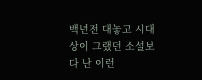백년전 대놓고 시대상이 그랬던 소설보다 난 이런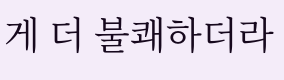게 더 불쾌하더라